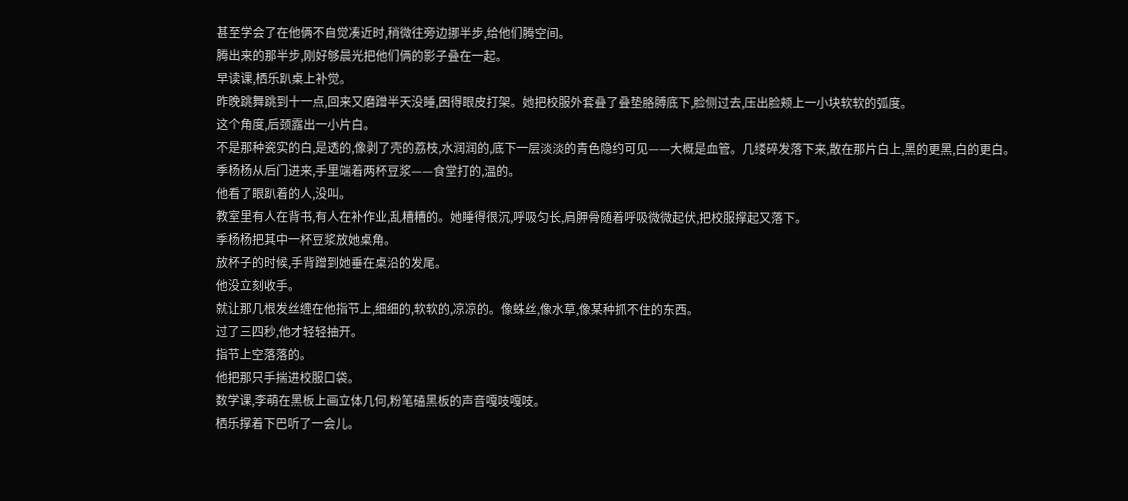甚至学会了在他俩不自觉凑近时,稍微往旁边挪半步,给他们腾空间。
腾出来的那半步,刚好够晨光把他们俩的影子叠在一起。
早读课,栖乐趴桌上补觉。
昨晚跳舞跳到十一点,回来又磨蹭半天没睡,困得眼皮打架。她把校服外套叠了叠垫胳膊底下,脸侧过去,压出脸颊上一小块软软的弧度。
这个角度,后颈露出一小片白。
不是那种瓷实的白,是透的,像剥了壳的荔枝,水润润的,底下一层淡淡的青色隐约可见——大概是血管。几缕碎发落下来,散在那片白上,黑的更黑,白的更白。
季杨杨从后门进来,手里端着两杯豆浆——食堂打的,温的。
他看了眼趴着的人,没叫。
教室里有人在背书,有人在补作业,乱糟糟的。她睡得很沉,呼吸匀长,肩胛骨随着呼吸微微起伏,把校服撑起又落下。
季杨杨把其中一杯豆浆放她桌角。
放杯子的时候,手背蹭到她垂在桌沿的发尾。
他没立刻收手。
就让那几根发丝缠在他指节上,细细的,软软的,凉凉的。像蛛丝,像水草,像某种抓不住的东西。
过了三四秒,他才轻轻抽开。
指节上空落落的。
他把那只手揣进校服口袋。
数学课,李萌在黑板上画立体几何,粉笔磕黑板的声音嘎吱嘎吱。
栖乐撑着下巴听了一会儿。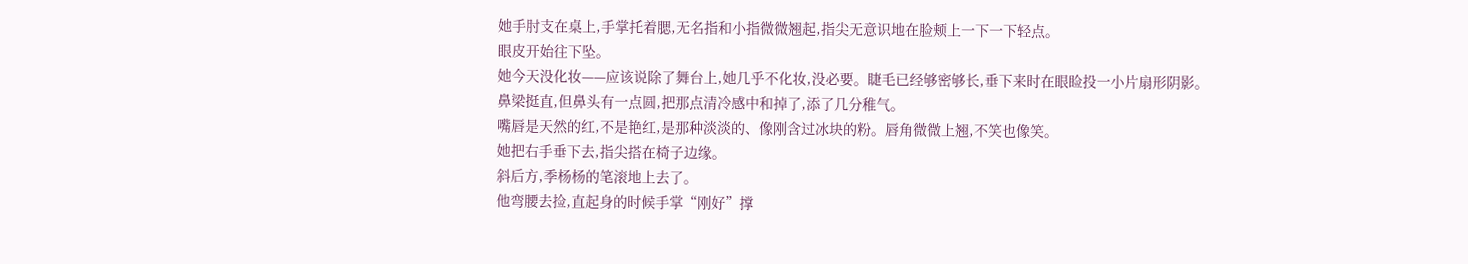她手肘支在桌上,手掌托着腮,无名指和小指微微翘起,指尖无意识地在脸颊上一下一下轻点。
眼皮开始往下坠。
她今天没化妆——应该说除了舞台上,她几乎不化妆,没必要。睫毛已经够密够长,垂下来时在眼睑投一小片扇形阴影。
鼻梁挺直,但鼻头有一点圆,把那点清冷感中和掉了,添了几分稚气。
嘴唇是天然的红,不是艳红,是那种淡淡的、像刚含过冰块的粉。唇角微微上翘,不笑也像笑。
她把右手垂下去,指尖搭在椅子边缘。
斜后方,季杨杨的笔滚地上去了。
他弯腰去捡,直起身的时候手掌“刚好”撑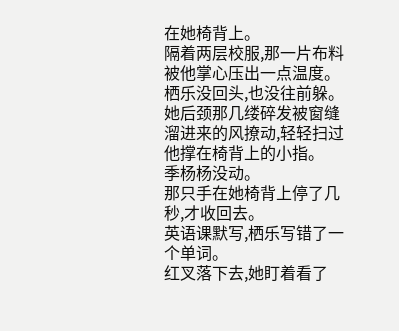在她椅背上。
隔着两层校服,那一片布料被他掌心压出一点温度。
栖乐没回头,也没往前躲。
她后颈那几缕碎发被窗缝溜进来的风撩动,轻轻扫过他撑在椅背上的小指。
季杨杨没动。
那只手在她椅背上停了几秒,才收回去。
英语课默写,栖乐写错了一个单词。
红叉落下去,她盯着看了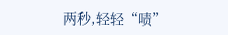两秒,轻轻“啧”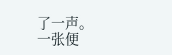了一声。
一张便